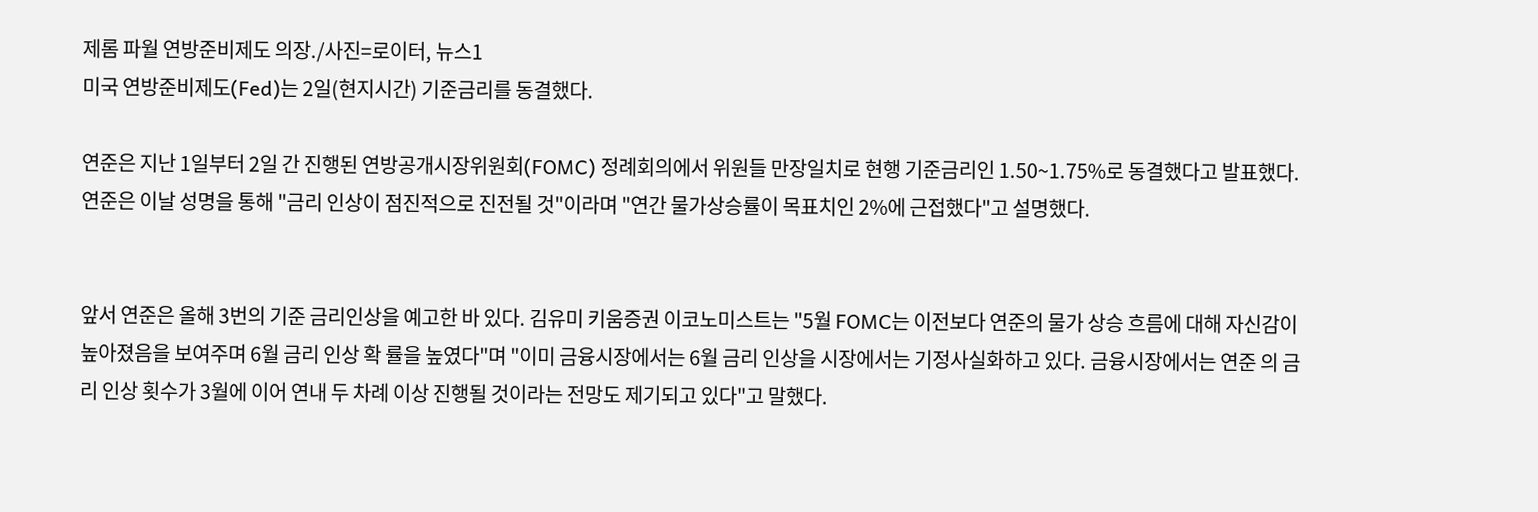제롬 파월 연방준비제도 의장./사진=로이터, 뉴스1
미국 연방준비제도(Fed)는 2일(현지시간) 기준금리를 동결했다.

연준은 지난 1일부터 2일 간 진행된 연방공개시장위원회(FOMC) 정례회의에서 위원들 만장일치로 현행 기준금리인 1.50~1.75%로 동결했다고 발표했다. 연준은 이날 성명을 통해 "금리 인상이 점진적으로 진전될 것"이라며 "연간 물가상승률이 목표치인 2%에 근접했다"고 설명했다.


앞서 연준은 올해 3번의 기준 금리인상을 예고한 바 있다. 김유미 키움증권 이코노미스트는 "5월 FOMC는 이전보다 연준의 물가 상승 흐름에 대해 자신감이 높아졌음을 보여주며 6월 금리 인상 확 률을 높였다"며 "이미 금융시장에서는 6월 금리 인상을 시장에서는 기정사실화하고 있다. 금융시장에서는 연준 의 금리 인상 횟수가 3월에 이어 연내 두 차례 이상 진행될 것이라는 전망도 제기되고 있다"고 말했다.